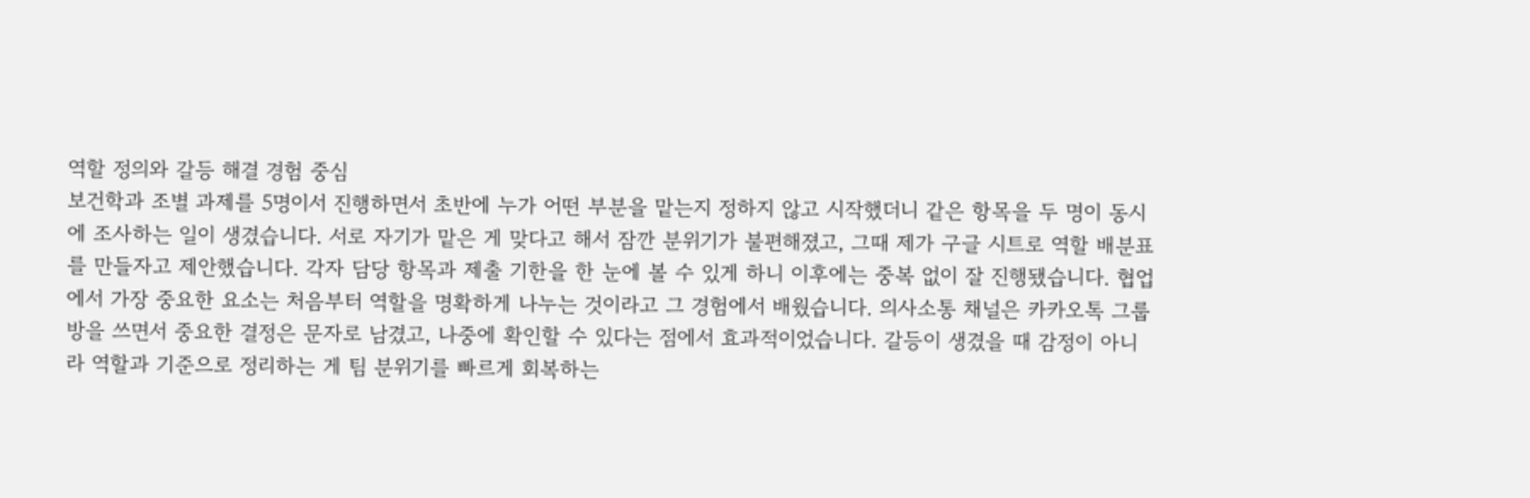역할 정의와 갈등 해결 경험 중심
보건학과 조별 과제를 5명이서 진행하면서 초반에 누가 어떤 부분을 맡는지 정하지 않고 시작했더니 같은 항목을 두 명이 동시에 조사하는 일이 생겼습니다. 서로 자기가 맡은 게 맞다고 해서 잠깐 분위기가 불편해졌고, 그때 제가 구글 시트로 역할 배분표를 만들자고 제안했습니다. 각자 담당 항목과 제출 기한을 한 눈에 볼 수 있게 하니 이후에는 중복 없이 잘 진행됐습니다. 협업에서 가장 중요한 요소는 처음부터 역할을 명확하게 나누는 것이라고 그 경험에서 배웠습니다. 의사소통 채널은 카카오톡 그룹방을 쓰면서 중요한 결정은 문자로 남겼고, 나중에 확인할 수 있다는 점에서 효과적이었습니다. 갈등이 생겼을 때 감정이 아니라 역할과 기준으로 정리하는 게 팀 분위기를 빠르게 회복하는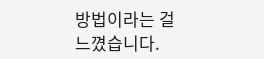방법이라는 걸 느꼈습니다.